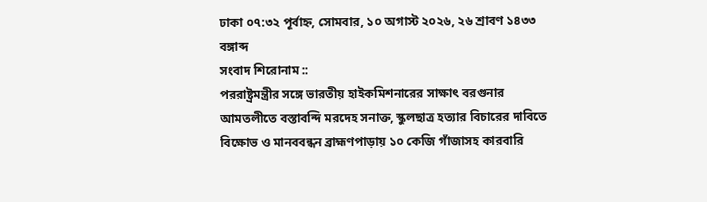ঢাকা ০৭:৩২ পূর্বাহ্ন, সোমবার, ১০ অগাস্ট ২০২৬, ২৬ শ্রাবণ ১৪৩৩ বঙ্গাব্দ
সংবাদ শিরোনাম ::
পররাষ্ট্রমন্ত্রীর সঙ্গে ভারতীয় হাইকমিশনারের সাক্ষাৎ বরগুনার আমতলীতে বস্তাবন্দি মরদেহ সনাক্ত, স্কুলছাত্র হত্যার বিচারের দাবিতে বিক্ষোভ ও মানববন্ধন ব্রাহ্মণপাড়ায় ১০ কেজি গাঁজাসহ কারবারি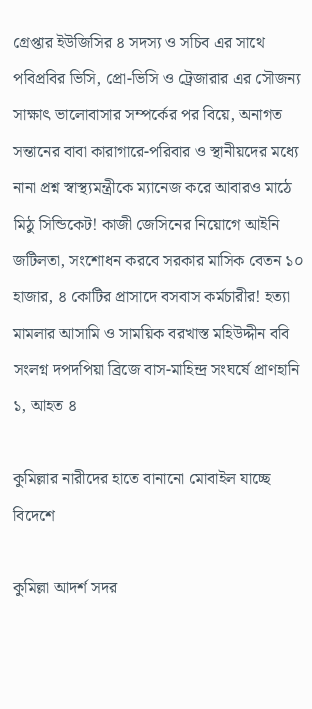গ্রেপ্তার ইউজিসির ৪ সদস্য ও সচিব এর সাথে পবিপ্রবির ভিসি, প্রো-ভিসি ও ট্রেজারার এর সৌজন্য সাক্ষাৎ ভালোবাসার সম্পর্কের পর বিয়ে, অনাগত সন্তানের বাবা কারাগারে-পরিবার ও স্থানীয়দের মধ্যে নানা প্রশ্ন স্বাস্থ্যমন্ত্রীকে ম্যানেজ করে আবারও মাঠে মিঠু সিন্ডিকেট! কাজী জেসিনের নিয়োগে আইনি জটিলতা, সংশোধন করবে সরকার মাসিক বেতন ১০ হাজার, ৪ কোটির প্রাসাদে বসবাস কর্মচারীর! হত্যা মামলার আসামি ও সাময়িক বরখাস্ত মহিউদ্দীন ববি সংলগ্ন দপদপিয়া ব্রিজে বাস-মাহিন্দ্র সংঘর্ষে প্রাণহানি ১, আহত ৪

কুমিল্লার নারীদের হাতে বানানো মোবাইল যাচ্ছে বিদেশে

কুমিল্লা আদর্শ সদর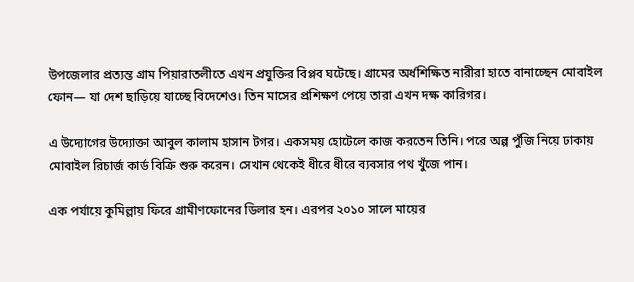উপজেলার প্রত্যন্ত গ্রাম পিয়ারাতলীতে এখন প্রযুক্তির বিপ্লব ঘটেছে। গ্রামের অর্ধশিক্ষিত নারীরা হাতে বানাচ্ছেন মোবাইল ফোন— যা দেশ ছাড়িয়ে যাচ্ছে বিদেশেও। তিন মাসের প্রশিক্ষণ পেয়ে তারা এখন দক্ষ কারিগর।

এ উদ্যোগের উদ্যোক্তা আবুল কালাম হাসান টগর। একসময় হোটেলে কাজ করতেন তিনি। পরে অল্প পুঁজি নিয়ে ঢাকায় মোবাইল রিচার্জ কার্ড বিক্রি শুরু করেন। সেখান থেকেই ধীরে ধীরে ব্যবসার পথ খুঁজে পান।

এক পর্যায়ে কুমিল্লায় ফিরে গ্রামীণফোনের ডিলার হন। এরপর ২০১০ সালে মায়ের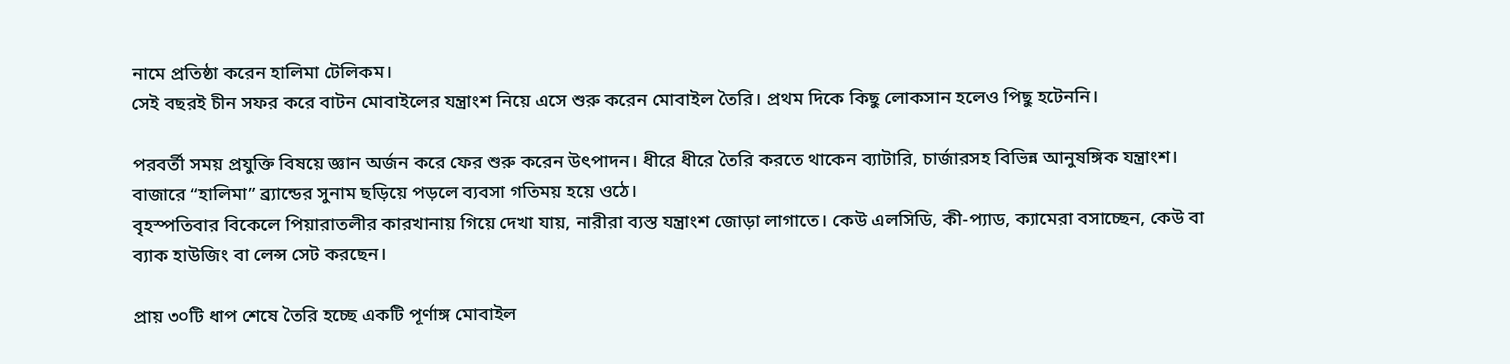নামে প্রতিষ্ঠা করেন হালিমা টেলিকম।
সেই বছরই চীন সফর করে বাটন মোবাইলের যন্ত্রাংশ নিয়ে এসে শুরু করেন মোবাইল তৈরি। প্রথম দিকে কিছু লোকসান হলেও পিছু হটেননি।

পরবর্তী সময় প্রযুক্তি বিষয়ে জ্ঞান অর্জন করে ফের শুরু করেন উৎপাদন। ধীরে ধীরে তৈরি করতে থাকেন ব্যাটারি, চার্জারসহ বিভিন্ন আনুষঙ্গিক যন্ত্রাংশ। বাজারে “হালিমা” ব্র্যান্ডের সুনাম ছড়িয়ে পড়লে ব্যবসা গতিময় হয়ে ওঠে।
বৃহস্পতিবার বিকেলে পিয়ারাতলীর কারখানায় গিয়ে দেখা যায়, নারীরা ব্যস্ত যন্ত্রাংশ জোড়া লাগাতে। কেউ এলসিডি, কী-প্যাড, ক্যামেরা বসাচ্ছেন, কেউ বা ব্যাক হাউজিং বা লেন্স সেট করছেন।

প্রায় ৩০টি ধাপ শেষে তৈরি হচ্ছে একটি পূর্ণাঙ্গ মোবাইল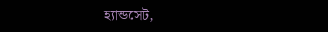হ্যান্ডসেট,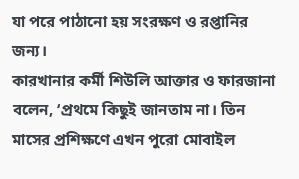যা পরে পাঠানো হয় সংরক্ষণ ও রপ্তানির জন্য।
কারখানার কর্মী শিউলি আক্তার ও ফারজানা বলেন, ‘প্রথমে কিছুই জানতাম না। তিন মাসের প্রশিক্ষণে এখন পুরো মোবাইল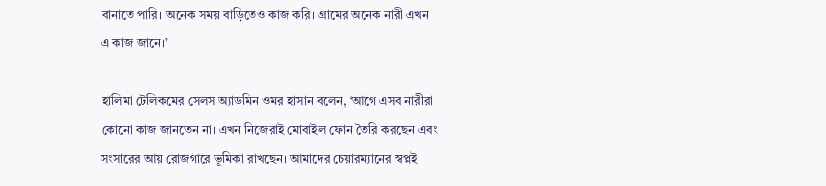বানাতে পারি। অনেক সময় বাড়িতেও কাজ করি। গ্রামের অনেক নারী এখন এ কাজ জানে।’

হালিমা টেলিকমের সেলস অ্যাডমিন ওমর হাসান বলেন, ‘আগে এসব নারীরা কোনো কাজ জানতেন না। এখন নিজেরাই মোবাইল ফোন তৈরি করছেন এবং সংসারের আয় রোজগারে ভূমিকা রাখছেন। আমাদের চেয়ারম্যানের স্বপ্নই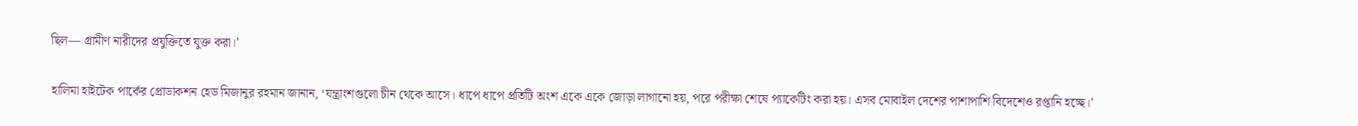ছিল— গ্রামীণ নারীদের প্রযুক্তিতে যুক্ত করা।’

হালিমা হাইটেক পার্কের প্রোডাকশন হেড মিজানুর রহমান জানান, ‘যন্ত্রাংশগুলো চীন থেকে আসে। ধাপে ধাপে প্রতিটি অংশ একে একে জোড়া লাগানো হয়, পরে পরীক্ষা শেষে প্যাকেটিং করা হয়। এসব মোবাইল দেশের পাশাপাশি বিদেশেও রপ্তানি হচ্ছে।’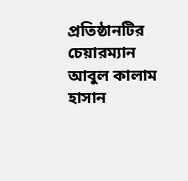প্রতিষ্ঠানটির চেয়ারম্যান আবুল কালাম হাসান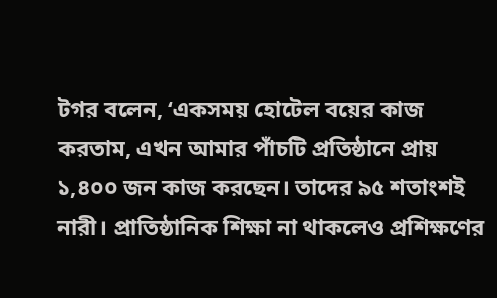টগর বলেন, ‘একসময় হোটেল বয়ের কাজ করতাম, এখন আমার পাঁচটি প্রতিষ্ঠানে প্রায় ১,৪০০ জন কাজ করছেন। তাদের ৯৫ শতাংশই নারী। প্রাতিষ্ঠানিক শিক্ষা না থাকলেও প্রশিক্ষণের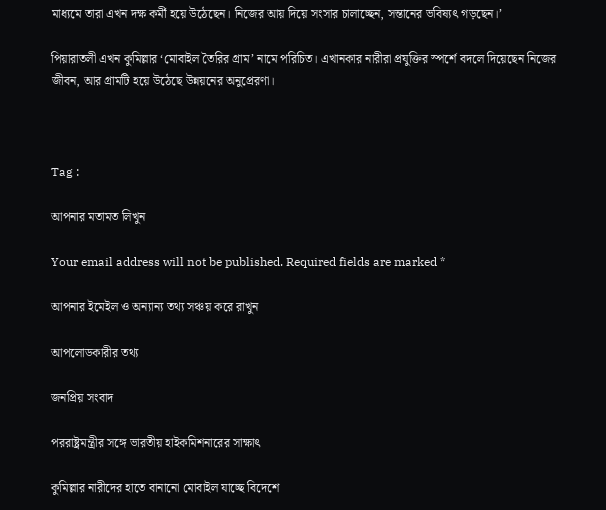মাধ্যমে তারা এখন দক্ষ কর্মী হয়ে উঠেছেন। নিজের আয় দিয়ে সংসার চালাচ্ছেন, সন্তানের ভবিষ্যৎ গড়ছেন।’

পিয়ারাতলী এখন কুমিল্লার ‘মোবাইল তৈরির গ্রাম’ নামে পরিচিত। এখানকার নারীরা প্রযুক্তির স্পর্শে বদলে দিয়েছেন নিজের জীবন, আর গ্রামটি হয়ে উঠেছে উন্নয়নের অনুপ্রেরণা।



Tag :

আপনার মতামত লিখুন

Your email address will not be published. Required fields are marked *

আপনার ইমেইল ও অন্যান্য তথ্য সঞ্চয় করে রাখুন

আপলোডকারীর তথ্য

জনপ্রিয় সংবাদ

পররাষ্ট্রমন্ত্রীর সঙ্গে ভারতীয় হাইকমিশনারের সাক্ষাৎ

কুমিল্লার নারীদের হাতে বানানো মোবাইল যাচ্ছে বিদেশে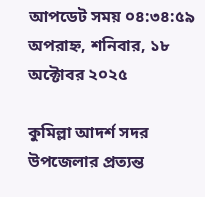আপডেট সময় ০৪:৩৪:৫৯ অপরাহ্ন, শনিবার, ১৮ অক্টোবর ২০২৫

কুমিল্লা আদর্শ সদর উপজেলার প্রত্যন্ত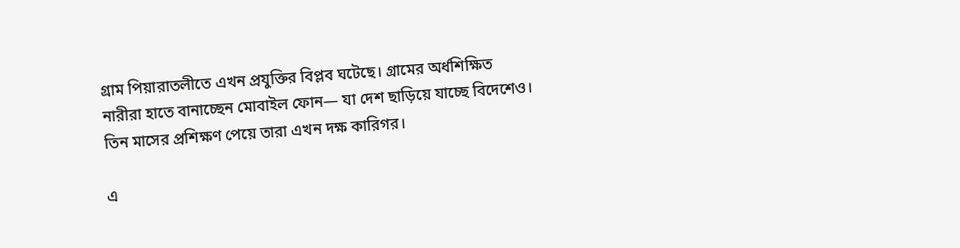গ্রাম পিয়ারাতলীতে এখন প্রযুক্তির বিপ্লব ঘটেছে। গ্রামের অর্ধশিক্ষিত নারীরা হাতে বানাচ্ছেন মোবাইল ফোন— যা দেশ ছাড়িয়ে যাচ্ছে বিদেশেও। তিন মাসের প্রশিক্ষণ পেয়ে তারা এখন দক্ষ কারিগর।

এ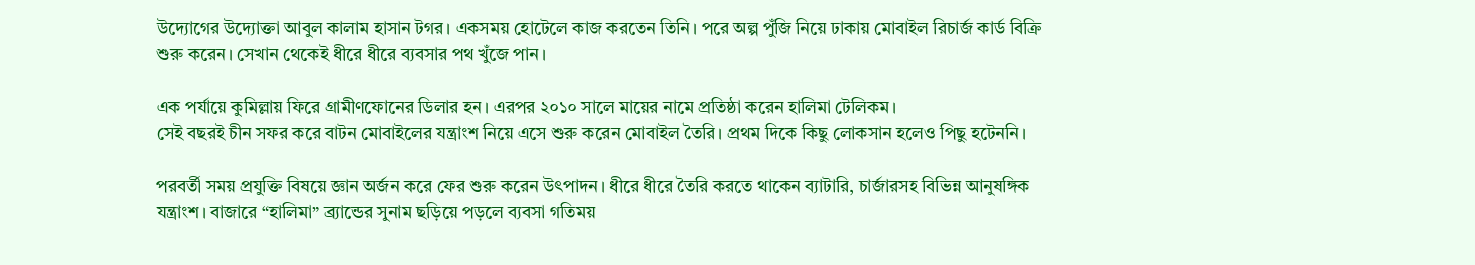উদ্যোগের উদ্যোক্তা আবুল কালাম হাসান টগর। একসময় হোটেলে কাজ করতেন তিনি। পরে অল্প পুঁজি নিয়ে ঢাকায় মোবাইল রিচার্জ কার্ড বিক্রি শুরু করেন। সেখান থেকেই ধীরে ধীরে ব্যবসার পথ খুঁজে পান।

এক পর্যায়ে কুমিল্লায় ফিরে গ্রামীণফোনের ডিলার হন। এরপর ২০১০ সালে মায়ের নামে প্রতিষ্ঠা করেন হালিমা টেলিকম।
সেই বছরই চীন সফর করে বাটন মোবাইলের যন্ত্রাংশ নিয়ে এসে শুরু করেন মোবাইল তৈরি। প্রথম দিকে কিছু লোকসান হলেও পিছু হটেননি।

পরবর্তী সময় প্রযুক্তি বিষয়ে জ্ঞান অর্জন করে ফের শুরু করেন উৎপাদন। ধীরে ধীরে তৈরি করতে থাকেন ব্যাটারি, চার্জারসহ বিভিন্ন আনুষঙ্গিক যন্ত্রাংশ। বাজারে “হালিমা” ব্র্যান্ডের সুনাম ছড়িয়ে পড়লে ব্যবসা গতিময়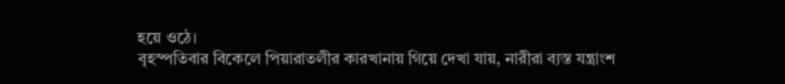হয়ে ওঠে।
বৃহস্পতিবার বিকেলে পিয়ারাতলীর কারখানায় গিয়ে দেখা যায়, নারীরা ব্যস্ত যন্ত্রাংশ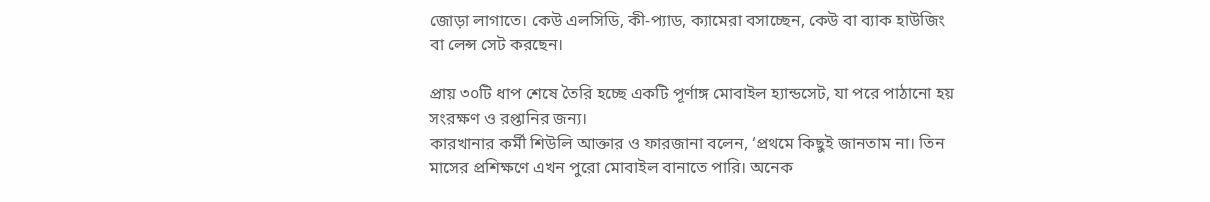জোড়া লাগাতে। কেউ এলসিডি, কী-প্যাড, ক্যামেরা বসাচ্ছেন, কেউ বা ব্যাক হাউজিং বা লেন্স সেট করছেন।

প্রায় ৩০টি ধাপ শেষে তৈরি হচ্ছে একটি পূর্ণাঙ্গ মোবাইল হ্যান্ডসেট, যা পরে পাঠানো হয় সংরক্ষণ ও রপ্তানির জন্য।
কারখানার কর্মী শিউলি আক্তার ও ফারজানা বলেন, ‘প্রথমে কিছুই জানতাম না। তিন মাসের প্রশিক্ষণে এখন পুরো মোবাইল বানাতে পারি। অনেক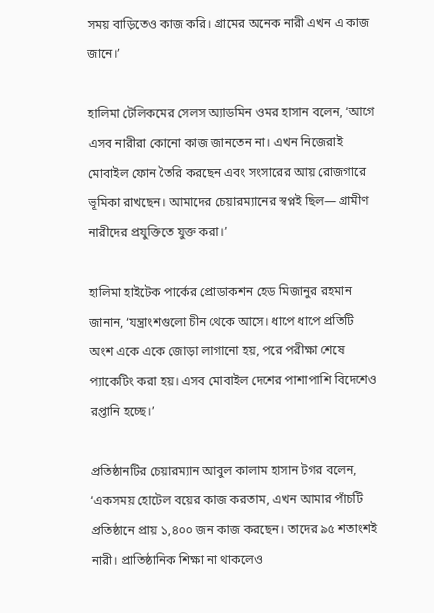সময় বাড়িতেও কাজ করি। গ্রামের অনেক নারী এখন এ কাজ জানে।’

হালিমা টেলিকমের সেলস অ্যাডমিন ওমর হাসান বলেন, ‘আগে এসব নারীরা কোনো কাজ জানতেন না। এখন নিজেরাই মোবাইল ফোন তৈরি করছেন এবং সংসারের আয় রোজগারে ভূমিকা রাখছেন। আমাদের চেয়ারম্যানের স্বপ্নই ছিল— গ্রামীণ নারীদের প্রযুক্তিতে যুক্ত করা।’

হালিমা হাইটেক পার্কের প্রোডাকশন হেড মিজানুর রহমান জানান, ‘যন্ত্রাংশগুলো চীন থেকে আসে। ধাপে ধাপে প্রতিটি অংশ একে একে জোড়া লাগানো হয়, পরে পরীক্ষা শেষে প্যাকেটিং করা হয়। এসব মোবাইল দেশের পাশাপাশি বিদেশেও রপ্তানি হচ্ছে।’

প্রতিষ্ঠানটির চেয়ারম্যান আবুল কালাম হাসান টগর বলেন, ‘একসময় হোটেল বয়ের কাজ করতাম, এখন আমার পাঁচটি প্রতিষ্ঠানে প্রায় ১,৪০০ জন কাজ করছেন। তাদের ৯৫ শতাংশই নারী। প্রাতিষ্ঠানিক শিক্ষা না থাকলেও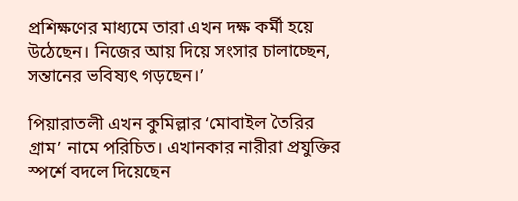প্রশিক্ষণের মাধ্যমে তারা এখন দক্ষ কর্মী হয়ে উঠেছেন। নিজের আয় দিয়ে সংসার চালাচ্ছেন, সন্তানের ভবিষ্যৎ গড়ছেন।’

পিয়ারাতলী এখন কুমিল্লার ‘মোবাইল তৈরির গ্রাম’ নামে পরিচিত। এখানকার নারীরা প্রযুক্তির স্পর্শে বদলে দিয়েছেন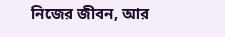নিজের জীবন, আর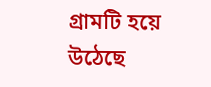গ্রামটি হয়ে উঠেছে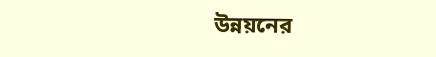উন্নয়নের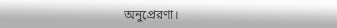অনুপ্রেরণা।